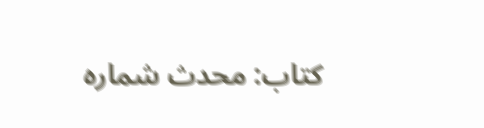کتاب: محدث شمارہ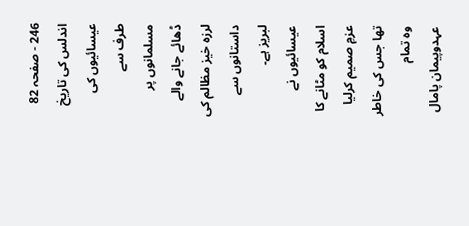246 - صفحہ 82
اندلس کی تاریخ عیسائیوں کی طرف سے مسلمانوں پر ڈھائے جانے والے لرزہ خیز مظالم کی داستانوں سے لبریز ہے۔ عیسائیوں نے اسلام کو مٹانے کا عزمِ صمیم کرلیا تھا جس کی خاطر وہ تمام عہدوپیمان پامال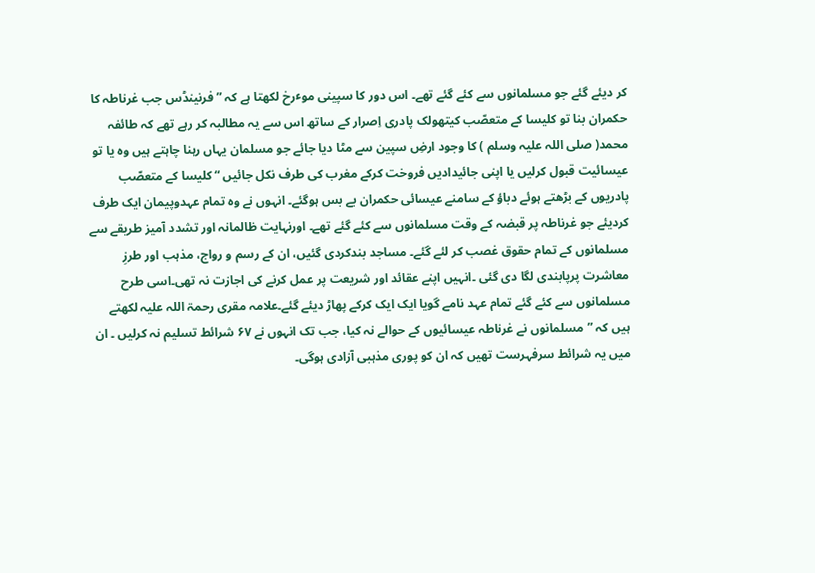کر دیئے گئے جو مسلمانوں سے کئے گئے تھے۔ اس دور کا سپینی موٴرخ لکھتا ہے کہ ” فرنینڈس جب غرناطہ کا حکمران بنا تو کلیسا کے متعصّب کیتھولک پادری اِصرار کے ساتھ اس سے یہ مطالبہ کر رہے تھے کہ طائفہ محمد( صلی اللہ علیہ وسلم ) کا وجود ارضِ سپین سے مٹا دیا جائے جو مسلمان یہاں رہنا چاہتے ہیں وہ یا تو عیسائیت قبول کرلیں یا اپنی جائیدادیں فروخت کرکے مغرب کی طرف نکل جائیں “ کلیسا کے متعصّب پادریوں کے بڑھتے ہوئے دباؤ کے سامنے عیسائی حکمران بے بس ہوگئے۔ انہوں نے وہ تمام عہدوپیمان ایک طرف کردیئے جو غرناطہ پر قبضہ کے وقت مسلمانوں سے کئے گئے تھے۔ اورنہایت ظالمانہ اور تشدد آمیز طریقے سے مسلمانوں کے تمام حقوق غصب کر لئے گئے۔ مساجد بندکردی گئیں، ان کے رسم و رواج، مذہب اور طرزِ معاشرت پرپابندی لگا دی گئی ۔انہیں اپنے عقائد اور شریعت پر عمل کرنے کی اجازت نہ تھی۔اسی طرح مسلمانوں سے کئے گئے تمام عہد نامے گویا ایک ایک کرکے پھاڑ دیئے گئے۔علامہ مقری رحمۃ اللہ علیہ لکھتے ہیں کہ ”مسلمانوں نے غرناطہ عیسائیوں کے حوالے نہ کیا، جب تک انہوں نے ۶۷ شرائط تسلیم نہ کرلیں ۔ ان میں یہ شرائط سرفہرست تھیں کہ ان کو پوری مذہبی آزادی ہوگی۔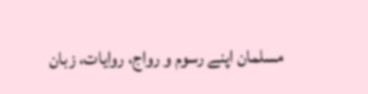مسلمان اپنے رسوم و رواج، روایات، زبان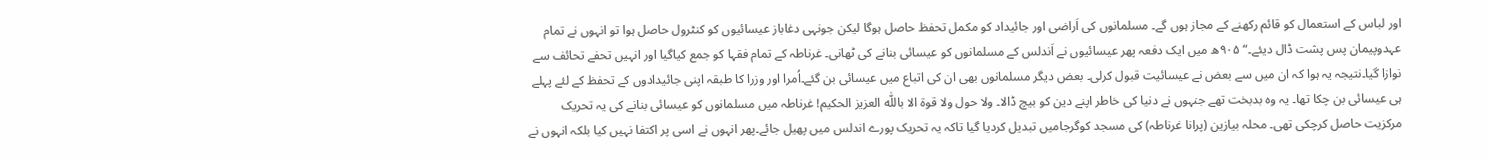اور لباس کے استعمال کو قائم رکھنے کے مجاز ہوں گے۔ مسلمانوں کی اَراضی اور جائیداد کو مکمل تحفظ حاصل ہوگا لیکن جونہی دغاباز عیسائیوں کو کنٹرول حاصل ہوا تو انہوں نے تمام عہدوپیمان پس پشت ڈال دیئے۔“ ۹۰۵ھ میں ایک دفعہ پھر عیسائیوں نے اَندلس کے مسلمانوں کو عیسائی بنانے کی ٹھانی۔ غرناطہ کے تمام فقہا کو جمع کیاگیا اور انہیں تحفے تحائف سے نوازا گیا۔نتیجہ یہ ہوا کہ ان میں سے بعض نے عیسائیت قبول کرلی۔ بعض دیگر مسلمانوں بھی ان کی اتباع میں عیسائی بن گئے۔اُمرا اور وزرا کا طبقہ اپنی جائیدادوں کے تحفظ کے لئے پہلے ہی عیسائی بن چکا تھا۔ یہ وہ بدبخت تھے جنہوں نے دنیا کی خاطر اپنے دین کو بیچ ڈالا۔ ولا حول ولا قوة الا باللّٰه العزيز الحکيم! غرناطہ میں مسلمانوں کو عیسائی بنانے کی یہ تحریک مرکزیت حاصل کرچکی تھی۔ محلہ بیازین (پرانا غرناطہ) کی مسجد کوگرجامیں تبدیل کردیا گیا تاکہ یہ تحریک پورے اندلس میں پھیل جائے۔پھر انہوں نے اسی پر اکتفا نہیں کیا بلکہ انہوں نے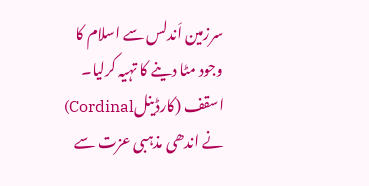سرزمین اَندلس سے اسلام کا وجود مٹا دینے کا تہیہ کرلیا۔ اسقف (کارڈینلCordinal) نے اندھی مذہبی عزت سے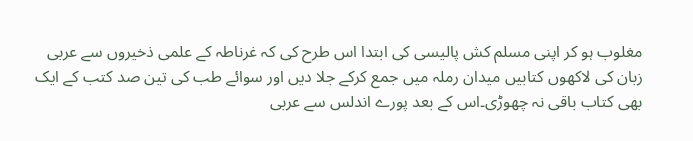مغلوب ہو کر اپنی مسلم کش پالیسی کی ابتدا اس طرح کی کہ غرناطہ کے علمی ذخیروں سے عربی زبان کی لاکھوں کتابیں میدان رملہ میں جمع کرکے جلا دیں اور سوائے طب کی تین صد کتب کے ایک بھی کتاب باقی نہ چھوڑی۔اس کے بعد پورے اندلس سے عربی